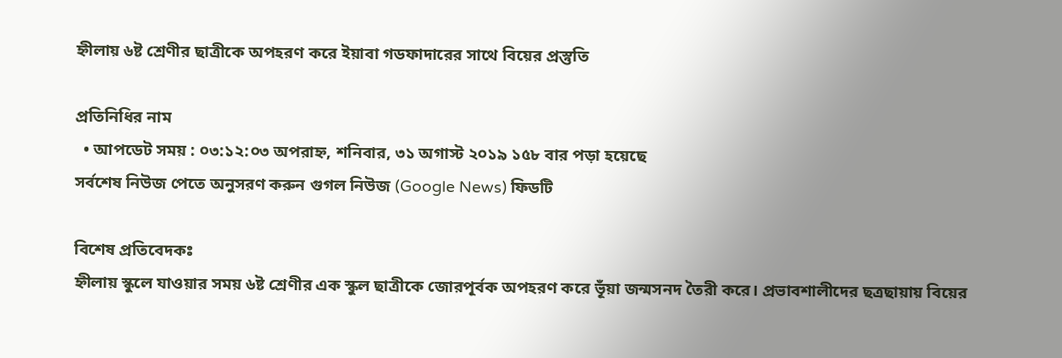হ্নীলায় ৬ষ্ট শ্রেণীর ছাত্রীকে অপহরণ করে ইয়াবা গডফাদারের সাথে বিয়ের প্রস্তুতি

প্রতিনিধির নাম
  • আপডেট সময় : ০৩:১২:০৩ অপরাহ্ন, শনিবার, ৩১ অগাস্ট ২০১৯ ১৫৮ বার পড়া হয়েছে
সর্বশেষ নিউজ পেতে অনুসরণ করুন গুগল নিউজ (Google News) ফিডটি

বিশেষ প্রতিবেদকঃ
হ্নীলায় স্কুলে যাওয়ার সময় ৬ষ্ট শ্রেণীর এক স্কুল ছাত্রীকে জোরপূর্বক অপহরণ করে ভূঁয়া জন্মসনদ তৈরী করে। প্রভাবশালীদের ছত্রছায়ায় বিয়ের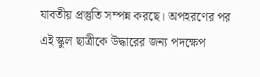যাবতীয় প্রস্তুতি সম্পন্ন করছে। অপহরণের পর এই স্কুল ছাত্রীকে উদ্ধারের জন্য পদক্ষেপ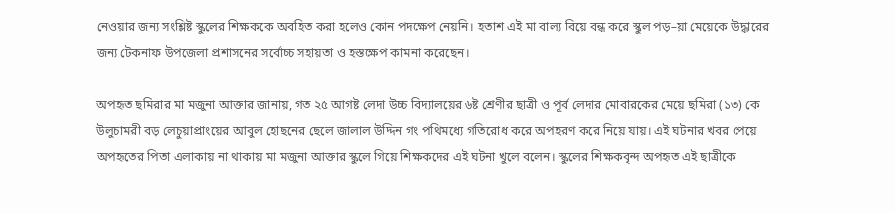নেওয়ার জন্য সংশ্লিষ্ট স্কুলের শিক্ষককে অবহিত করা হলেও কোন পদক্ষেপ নেয়নি। হতাশ এই মা বাল্য বিয়ে বন্ধ করে স্কুল পড়–য়া মেয়েকে উদ্ধারের জন্য টেকনাফ উপজেলা প্রশাসনের সর্বোচ্চ সহায়তা ও হস্তক্ষেপ কামনা করেছেন।

অপহৃত ছমিরার মা মজুনা আক্তার জানায়, গত ২৫ আগষ্ট লেদা উচ্চ বিদ্যালয়ের ৬ষ্ট শ্রেণীর ছাত্রী ও পূর্ব লেদার মোবারকের মেয়ে ছমিরা (১৩) কে উলুচামরী বড় লেচুয়াপ্রাংয়ের আবুল হোছনের ছেলে জালাল উদ্দিন গং পথিমধ্যে গতিরোধ করে অপহরণ করে নিয়ে যায়। এই ঘটনার খবর পেয়ে অপহৃতের পিতা এলাকায় না থাকায় মা মজুনা আক্তার স্কুলে গিয়ে শিক্ষকদের এই ঘটনা খুলে বলেন। স্কুলের শিক্ষকবৃন্দ অপহৃত এই ছাত্রীকে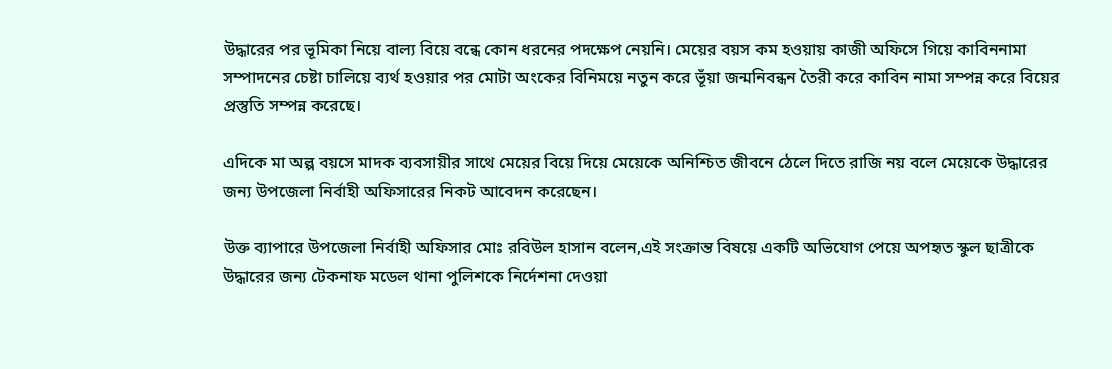উদ্ধারের পর ভূমিকা নিয়ে বাল্য বিয়ে বন্ধে কোন ধরনের পদক্ষেপ নেয়নি। মেয়ের বয়স কম হওয়ায় কাজী অফিসে গিয়ে কাবিননামা সম্পাদনের চেষ্টা চালিয়ে ব্যর্থ হওয়ার পর মোটা অংকের বিনিময়ে নতুন করে ভূঁয়া জন্মনিবন্ধন তৈরী করে কাবিন নামা সম্পন্ন করে বিয়ের প্রস্তুতি সম্পন্ন করেছে।

এদিকে মা অল্প বয়সে মাদক ব্যবসায়ীর সাথে মেয়ের বিয়ে দিয়ে মেয়েকে অনিশ্চিত জীবনে ঠেলে দিতে রাজি নয় বলে মেয়েকে উদ্ধারের জন্য উপজেলা নির্বাহী অফিসারের নিকট আবেদন করেছেন।

উক্ত ব্যাপারে উপজেলা নির্বাহী অফিসার মোঃ রবিউল হাসান বলেন,এই সংক্রান্ত বিষয়ে একটি অভিযোগ পেয়ে অপহৃত স্কুল ছাত্রীকে উদ্ধারের জন্য টেকনাফ মডেল থানা পুলিশকে নির্দেশনা দেওয়া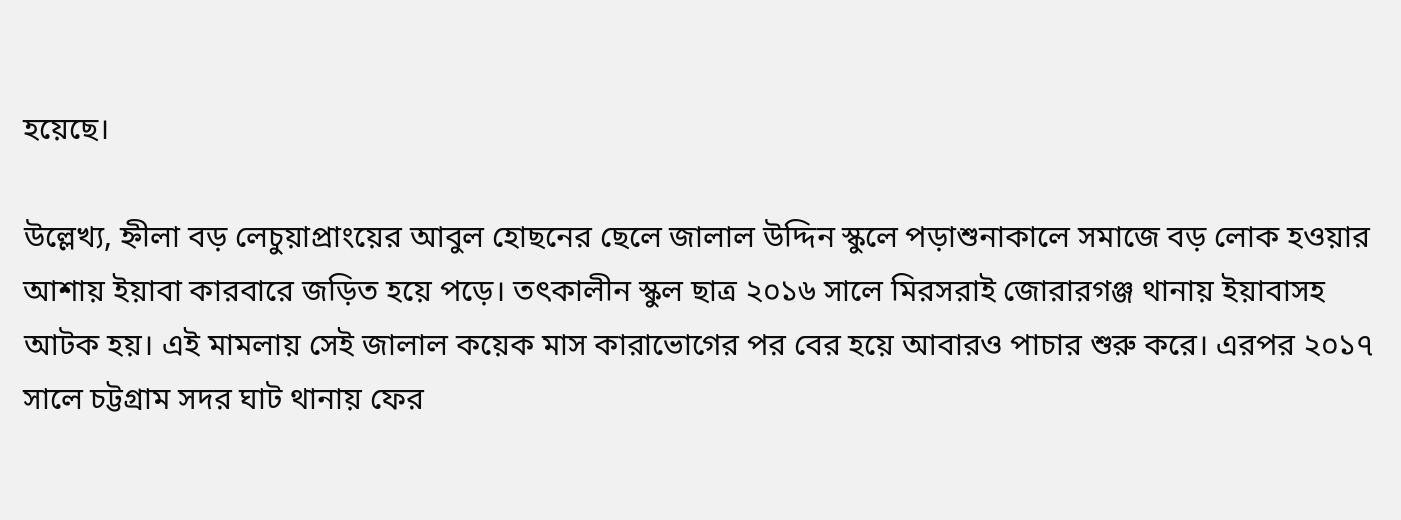হয়েছে।

উল্লেখ্য, হ্নীলা বড় লেচুয়াপ্রাংয়ের আবুল হোছনের ছেলে জালাল উদ্দিন স্কুলে পড়াশুনাকালে সমাজে বড় লোক হওয়ার আশায় ইয়াবা কারবারে জড়িত হয়ে পড়ে। তৎকালীন স্কুল ছাত্র ২০১৬ সালে মিরসরাই জোরারগঞ্জ থানায় ইয়াবাসহ আটক হয়। এই মামলায় সেই জালাল কয়েক মাস কারাভোগের পর বের হয়ে আবারও পাচার শুরু করে। এরপর ২০১৭ সালে চট্টগ্রাম সদর ঘাট থানায় ফের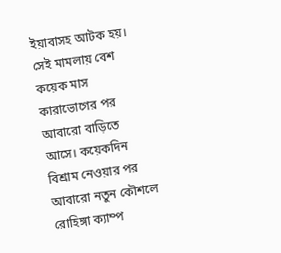ইয়াবাসহ আটক হয়। সেই মামলায় বেশ কয়েক মাস কারাভোগের পর আবারো বাড়িতে আসে। কয়েকদিন বিশ্রাম নেওয়ার পর আবারো নতুন কৌশলে রোহিঙ্গা ক্যাম্প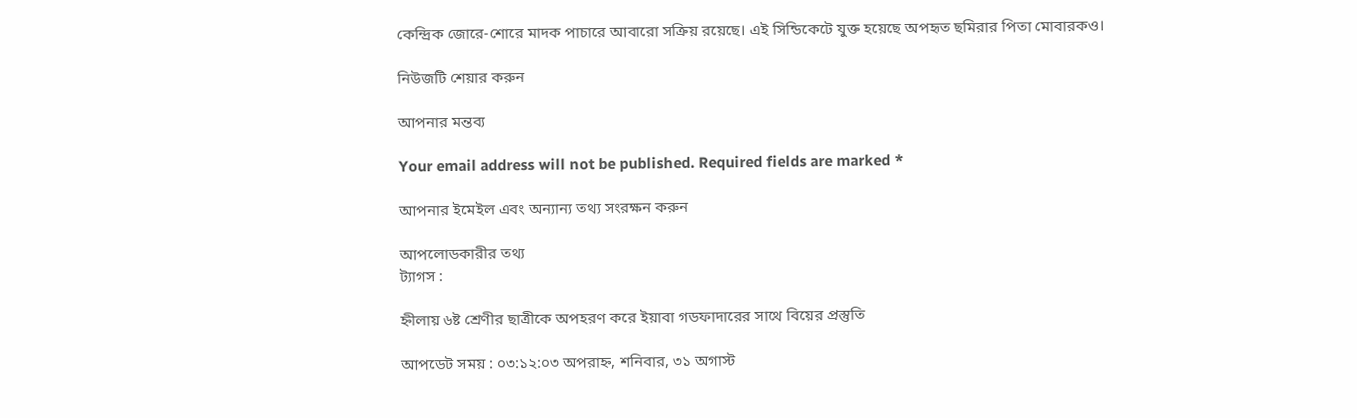কেন্দ্রিক জোরে-শোরে মাদক পাচারে আবারো সক্রিয় রয়েছে। এই সিন্ডিকেটে যুক্ত হয়েছে অপহৃত ছমিরার পিতা মোবারকও।

নিউজটি শেয়ার করুন

আপনার মন্তব্য

Your email address will not be published. Required fields are marked *

আপনার ইমেইল এবং অন্যান্য তথ্য সংরক্ষন করুন

আপলোডকারীর তথ্য
ট্যাগস :

হ্নীলায় ৬ষ্ট শ্রেণীর ছাত্রীকে অপহরণ করে ইয়াবা গডফাদারের সাথে বিয়ের প্রস্তুতি

আপডেট সময় : ০৩:১২:০৩ অপরাহ্ন, শনিবার, ৩১ অগাস্ট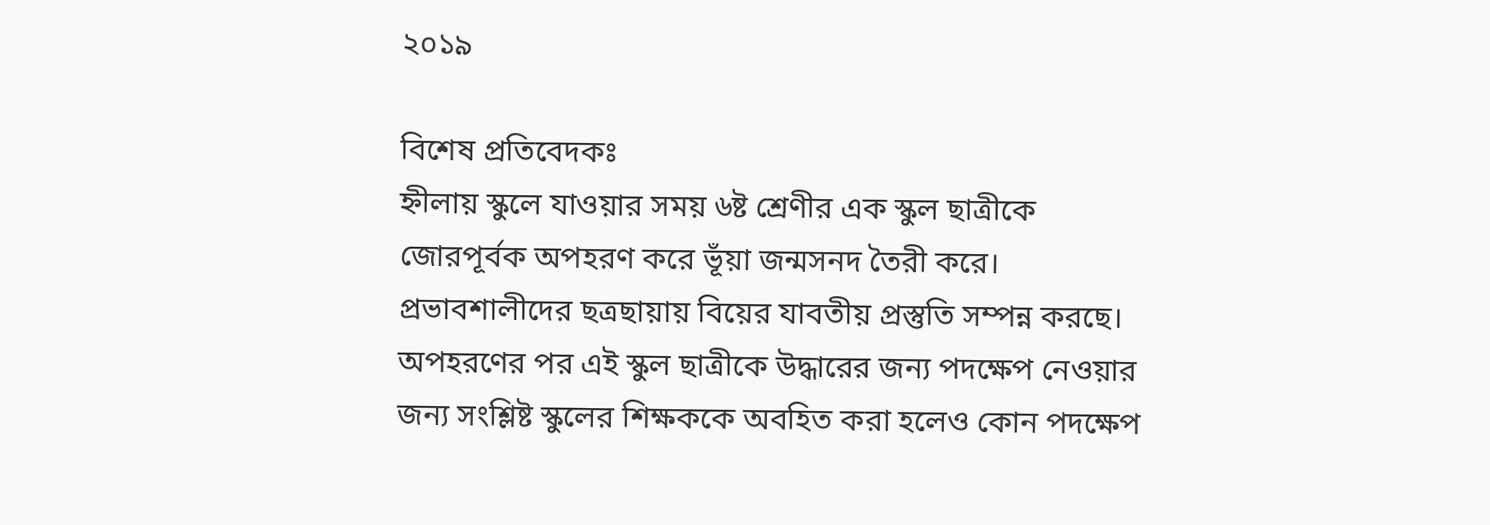২০১৯

বিশেষ প্রতিবেদকঃ
হ্নীলায় স্কুলে যাওয়ার সময় ৬ষ্ট শ্রেণীর এক স্কুল ছাত্রীকে জোরপূর্বক অপহরণ করে ভূঁয়া জন্মসনদ তৈরী করে। প্রভাবশালীদের ছত্রছায়ায় বিয়ের যাবতীয় প্রস্তুতি সম্পন্ন করছে। অপহরণের পর এই স্কুল ছাত্রীকে উদ্ধারের জন্য পদক্ষেপ নেওয়ার জন্য সংশ্লিষ্ট স্কুলের শিক্ষককে অবহিত করা হলেও কোন পদক্ষেপ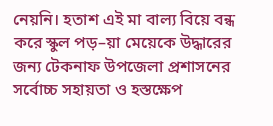নেয়নি। হতাশ এই মা বাল্য বিয়ে বন্ধ করে স্কুল পড়–য়া মেয়েকে উদ্ধারের জন্য টেকনাফ উপজেলা প্রশাসনের সর্বোচ্চ সহায়তা ও হস্তক্ষেপ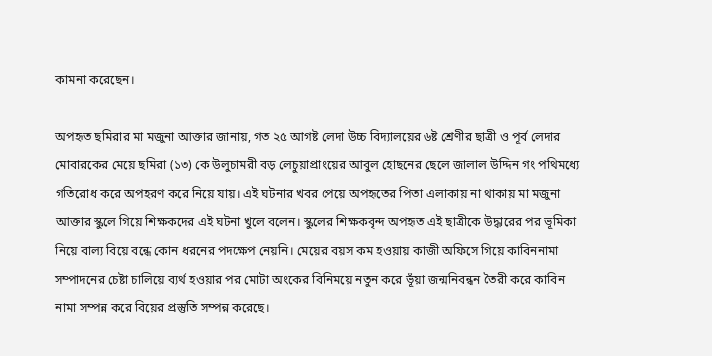কামনা করেছেন।

অপহৃত ছমিরার মা মজুনা আক্তার জানায়, গত ২৫ আগষ্ট লেদা উচ্চ বিদ্যালয়ের ৬ষ্ট শ্রেণীর ছাত্রী ও পূর্ব লেদার মোবারকের মেয়ে ছমিরা (১৩) কে উলুচামরী বড় লেচুয়াপ্রাংয়ের আবুল হোছনের ছেলে জালাল উদ্দিন গং পথিমধ্যে গতিরোধ করে অপহরণ করে নিয়ে যায়। এই ঘটনার খবর পেয়ে অপহৃতের পিতা এলাকায় না থাকায় মা মজুনা আক্তার স্কুলে গিয়ে শিক্ষকদের এই ঘটনা খুলে বলেন। স্কুলের শিক্ষকবৃন্দ অপহৃত এই ছাত্রীকে উদ্ধারের পর ভূমিকা নিয়ে বাল্য বিয়ে বন্ধে কোন ধরনের পদক্ষেপ নেয়নি। মেয়ের বয়স কম হওয়ায় কাজী অফিসে গিয়ে কাবিননামা সম্পাদনের চেষ্টা চালিয়ে ব্যর্থ হওয়ার পর মোটা অংকের বিনিময়ে নতুন করে ভূঁয়া জন্মনিবন্ধন তৈরী করে কাবিন নামা সম্পন্ন করে বিয়ের প্রস্তুতি সম্পন্ন করেছে।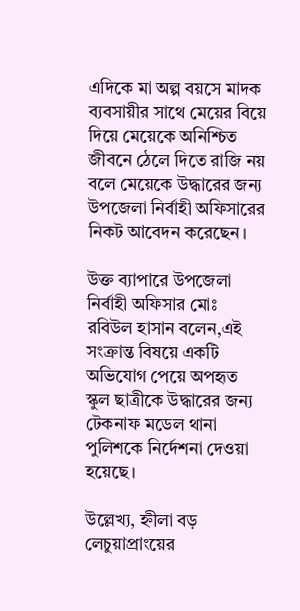এদিকে মা অল্প বয়সে মাদক ব্যবসায়ীর সাথে মেয়ের বিয়ে দিয়ে মেয়েকে অনিশ্চিত জীবনে ঠেলে দিতে রাজি নয় বলে মেয়েকে উদ্ধারের জন্য উপজেলা নির্বাহী অফিসারের নিকট আবেদন করেছেন।

উক্ত ব্যাপারে উপজেলা নির্বাহী অফিসার মোঃ রবিউল হাসান বলেন,এই সংক্রান্ত বিষয়ে একটি অভিযোগ পেয়ে অপহৃত স্কুল ছাত্রীকে উদ্ধারের জন্য টেকনাফ মডেল থানা পুলিশকে নির্দেশনা দেওয়া হয়েছে।

উল্লেখ্য, হ্নীলা বড় লেচুয়াপ্রাংয়ের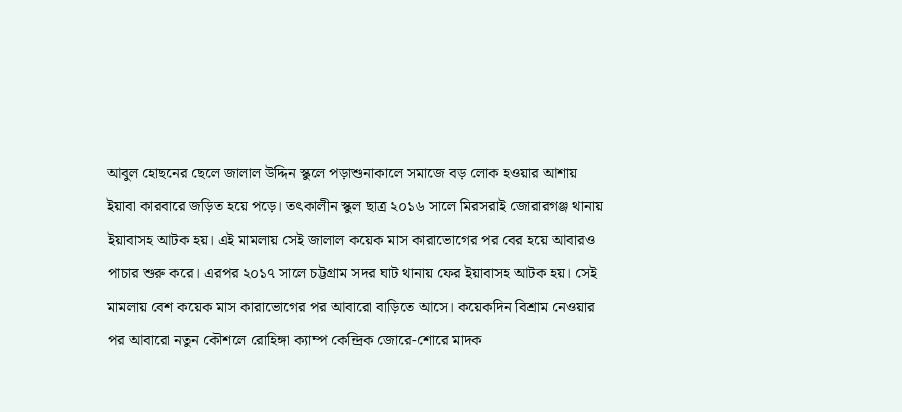আবুল হোছনের ছেলে জালাল উদ্দিন স্কুলে পড়াশুনাকালে সমাজে বড় লোক হওয়ার আশায় ইয়াবা কারবারে জড়িত হয়ে পড়ে। তৎকালীন স্কুল ছাত্র ২০১৬ সালে মিরসরাই জোরারগঞ্জ থানায় ইয়াবাসহ আটক হয়। এই মামলায় সেই জালাল কয়েক মাস কারাভোগের পর বের হয়ে আবারও পাচার শুরু করে। এরপর ২০১৭ সালে চট্টগ্রাম সদর ঘাট থানায় ফের ইয়াবাসহ আটক হয়। সেই মামলায় বেশ কয়েক মাস কারাভোগের পর আবারো বাড়িতে আসে। কয়েকদিন বিশ্রাম নেওয়ার পর আবারো নতুন কৌশলে রোহিঙ্গা ক্যাম্প কেন্দ্রিক জোরে-শোরে মাদক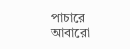পাচারে আবারো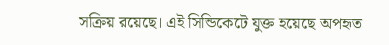সক্রিয় রয়েছে। এই সিন্ডিকেটে যুক্ত হয়েছে অপহৃত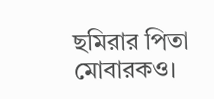ছমিরার পিতা মোবারকও।